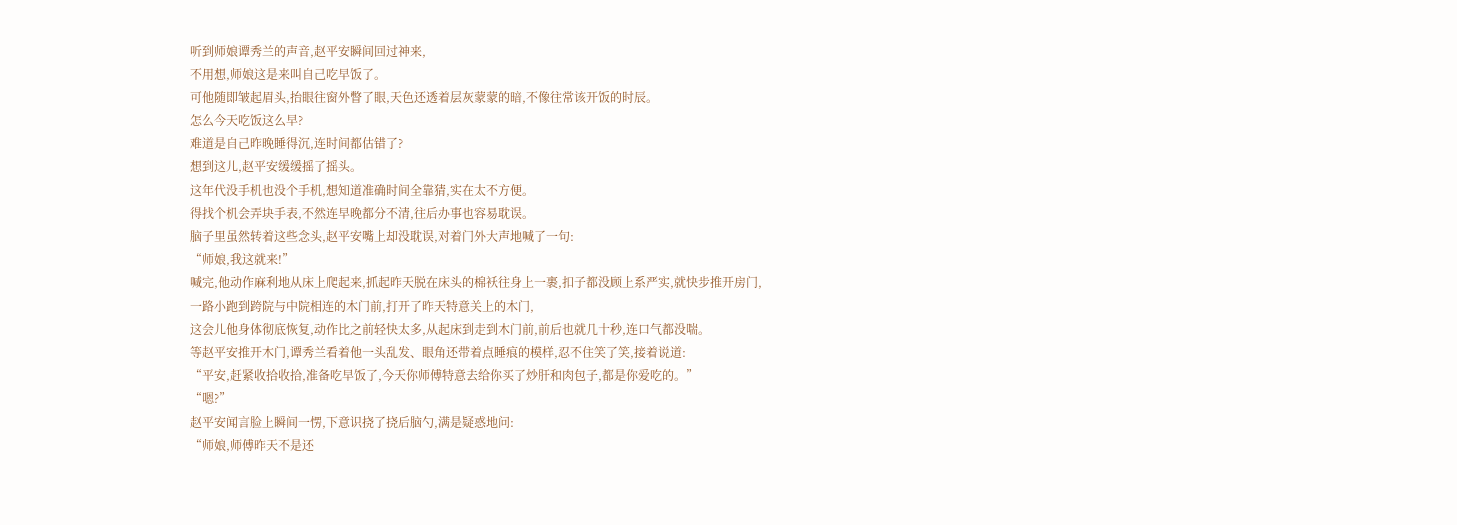听到师娘谭秀兰的声音,赵平安瞬间回过神来,
不用想,师娘这是来叫自己吃早饭了。
可他随即皱起眉头,抬眼往窗外瞥了眼,天色还透着层灰蒙蒙的暗,不像往常该开饭的时辰。
怎么今天吃饭这么早?
难道是自己昨晚睡得沉,连时间都估错了?
想到这儿,赵平安缓缓摇了摇头。
这年代没手机也没个手机,想知道准确时间全靠猜,实在太不方便。
得找个机会弄块手表,不然连早晚都分不清,往后办事也容易耽误。
脑子里虽然转着这些念头,赵平安嘴上却没耽误,对着门外大声地喊了一句:
“师娘,我这就来!”
喊完,他动作麻利地从床上爬起来,抓起昨天脱在床头的棉袄往身上一裹,扣子都没顾上系严实,就快步推开房门,
一路小跑到跨院与中院相连的木门前,打开了昨天特意关上的木门,
这会儿他身体彻底恢复,动作比之前轻快太多,从起床到走到木门前,前后也就几十秒,连口气都没喘。
等赵平安推开木门,谭秀兰看着他一头乱发、眼角还带着点睡痕的模样,忍不住笑了笑,接着说道:
“平安,赶紧收拾收拾,准备吃早饭了,今天你师傅特意去给你买了炒肝和肉包子,都是你爱吃的。”
“嗯?”
赵平安闻言脸上瞬间一愣,下意识挠了挠后脑勺,满是疑惑地问:
“师娘,师傅昨天不是还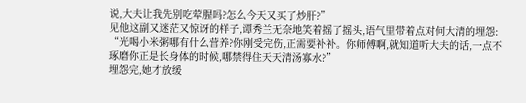说,大夫让我先别吃荤腥吗?怎么今天又买了炒肝?”
见他这副又迷茫又惊讶的样子,谭秀兰无奈地笑着摇了摇头,语气里带着点对何大清的埋怨:
“光喝小米粥哪有什么营养?你刚受完伤,正需要补补。你师傅啊,就知道听大夫的话,一点不琢磨你正是长身体的时候,哪禁得住天天清汤寡水?”
埋怨完,她才放缓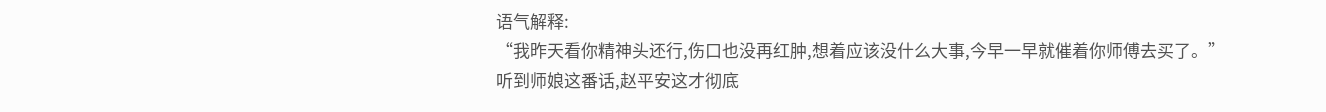语气解释:
“我昨天看你精神头还行,伤口也没再红肿,想着应该没什么大事,今早一早就催着你师傅去买了。”
听到师娘这番话,赵平安这才彻底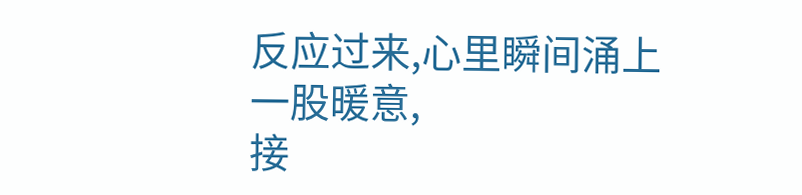反应过来,心里瞬间涌上一股暖意,
接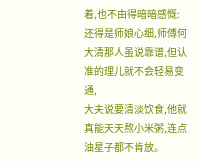着,也不由得暗暗感慨:
还得是师娘心细,师傅何大清那人虽说靠谱,但认准的理儿就不会轻易变通,
大夫说要清淡饮食,他就真能天天熬小米粥,连点油星子都不肯放。